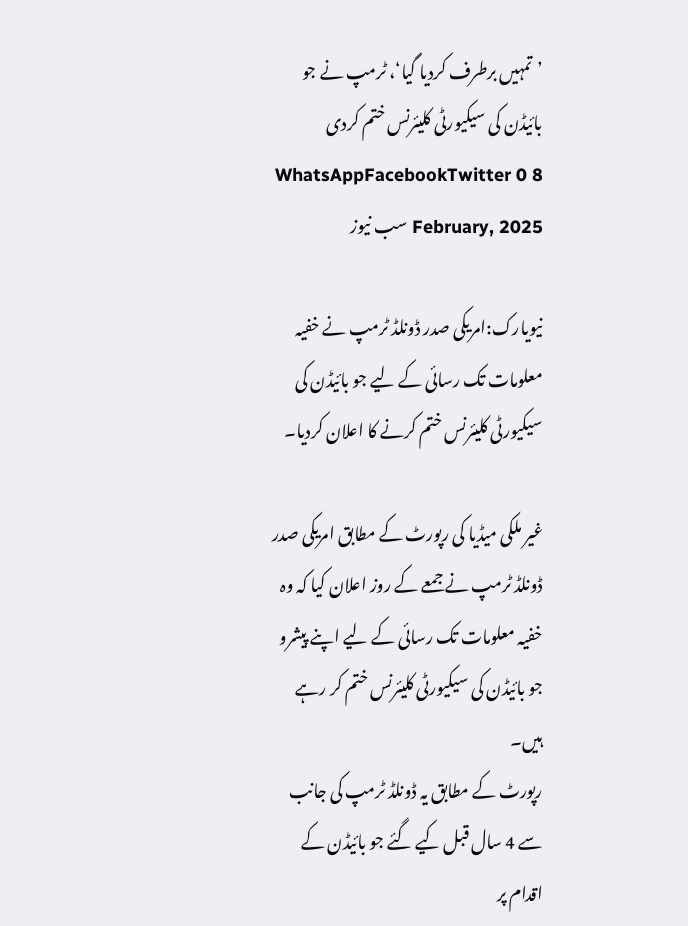’تمہیں برطرف کردیا گیا‘، ٹرمپ نے جو بائیڈن کی سیکیورٹی کلیئرنس ختم کردی WhatsAppFacebookTwitter 0 8 February, 2025 سب نیوز

نیویارک:امریکی صدر ڈونلڈ ٹرمپ نے خفیہ معلومات تک رسائی کے لیے جو بائیڈن کی سیکیورٹی کلیئرنس ختم کرنے کا اعلان کردیا۔

غیر ملکی میڈیا کی رپورٹ کے مطابق امریکی صدر ڈونلڈ ٹرمپ نے جمعے کے روز اعلان کیا کہ وہ خفیہ معلومات تک رسائی کے لیے اپنے پیشرو جو بائیڈن کی سیکیورٹی کلیئرنس ختم کر رہے ہیں۔
رپورٹ کے مطابق یہ ڈونلڈ ٹرمپ کی جانب سے 4 سال قبل کیے گئے جو بائیڈن کے اقدام پر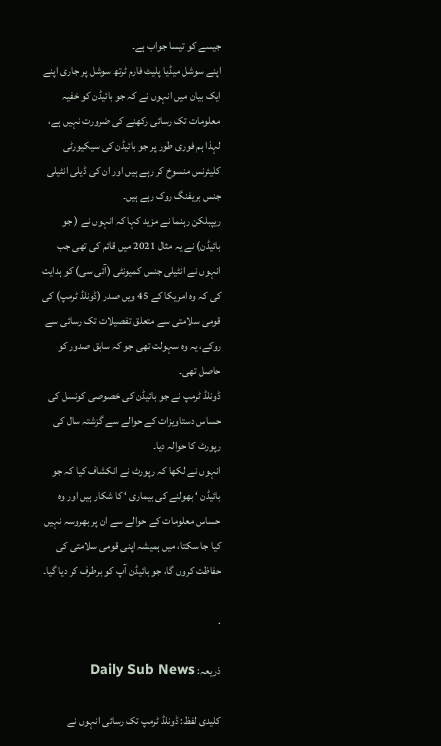جیسے کو تیسا جواب ہے۔
اپنے سوشل میڈیا پلیٹ فارم ٹرتھ سوشل پر جاری اپنے ایک بیان میں انہوں نے کہ جو بائیڈن کو خفیہ معلومات تک رسائی رکھنے کی ضرورت نہیں ہے، لہذا ہم فوری طور پر جو بائیڈن کی سیکیورٹی کلیئرنس منسوخ کر رہے ہیں اور ان کی ڈیلی انٹیلی جنس بریفنگ روک رہے ہیں۔
ریپبلکن رہنما نے مزید کہا کہ انہوں نے ( جو بائیڈن) نے یہ مثال 2021 میں قائم کی تھی جب انہوں نے انٹیلی جنس کمیونٹی (آئی سی) کو ہدایت کی کہ وہ امریکا کے 45 ویں صدر (ڈونلڈ ٹرمپ) کی قومی سلامتی سے متعلق تفصیلات تک رسائی سے روکے، یہ وہ سہولت تھی جو کہ سابق صدور کو حاصل تھی۔
ڈونلڈ ٹرمپ نے جو بائیڈن کی خصوصی کونسل کی حساس دستاویزات کے حوالے سے گزشتہ سال کی رپورٹ کا حوالہ دیا۔
انہوں نے لکھا کہ رپورٹ نے انکشاف کیا کہ جو بائیڈن ‘ بھولنے کی بیماری ‘ کا شکار ہیں اور وہ حساس معلومات کے حوالے سے ان پر بھروسہ نہیں کیا جا سکتا، میں ہمیشہ اپنی قومی سلامتی کی حفاظت کروں گا، جو بائیڈن آپ کو برطرف کر دیا گیا۔

.

ذریعہ: Daily Sub News

کلیدی لفظ: ڈونلڈ ٹرمپ تک رسائی انہوں نے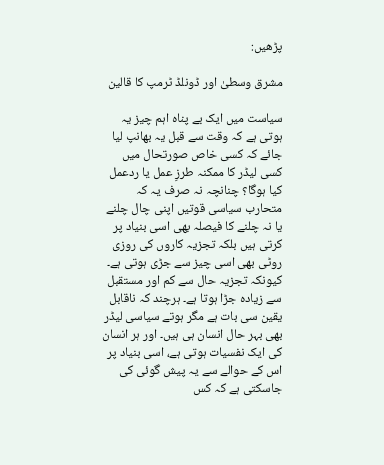پڑھیں:

مشرق وسطیٰ اور ڈونلڈ ٹرمپ کا قالین

سیاست میں ایک بے پناہ اہم چیز یہ ہوتی ہے کہ وقت سے قبل یہ بھانپ لیا جائے کہ کسی خاص صورتحال میں کسی لیڈر کا ممکنہ طرزِ عمل یا ردعمل کیا ہوگا؟ چنانچہ نہ صرف یہ کہ متحارب سیاسی قوتیں اپنی چال چلنے یا نہ چلنے کا فیصلہ بھی اسی بنیاد پر کرتی ہیں بلکہ تجزیہ کاروں کی روزی روٹی بھی اسی چیز سے جڑی ہوتی ہے۔ کیونکہ تجزیہ حال سے کم اور مستقبل سے زیادہ جڑا ہوتا ہے۔ ہرچند کہ ناقابل یقین سی بات ہے مگر ہوتے سیاسی لیڈر بھی بہر حال انسان ہی ہیں۔ اور ہر انسان کی ایک نفسیات ہوتی ہے، اسی بنیاد پر اس کے حوالے سے یہ پیش گوئی کی جاسکتی ہے کہ کس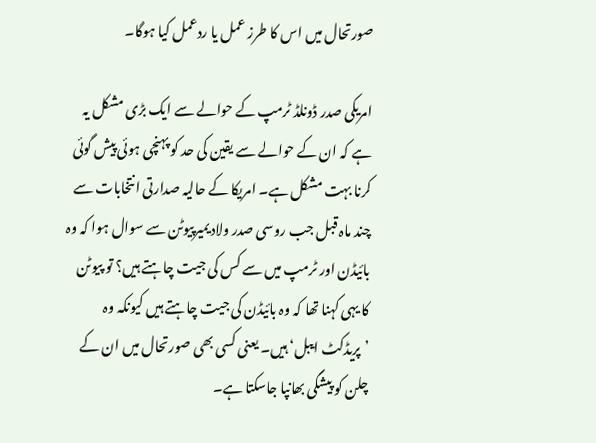صورتحال میں اس کا طرز عمل یا ردعمل کیا ہوگا۔

امریکی صدر ڈونلڈ ٹرمپ کے حوالے سے ایک بڑی مشکل یہ ہے کہ ان کے حوالے سے یقین کی حد کو پہنچی ہوئی پیش گوئی کرنا بہت مشکل ہے۔ امریکا کے حالیہ صدارتی انتخابات سے چند ماہ قبل جب روسی صدر ولادیمیرپیوٹن سے سوال ہوا کہ وہ بائیڈن اور ٹرمپ میں سے کس کی جیت چاہتے ہیں؟ تو پیوٹن کا یہی کہنا تھا کہ وہ بائیڈن کی جیت چاہتے ہیں کیونکہ وہ ’پریڈکٹ ایبل‘ ہیں۔ یعنی کسی بھی صورتحال میں ان کے چلن کو پیشگی بھانپا جاسکتا ہے۔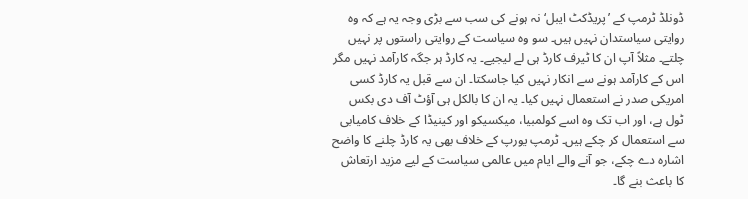ڈونلڈ ٹرمپ کے ’پریڈکٹ ایبل‘ نہ ہونے کی سب سے بڑی وجہ یہ ہے کہ وہ روایتی سیاستدان نہیں ہیں۔ سو وہ سیاست کے روایتی راستوں پر نہیں چلتے۔ مثلاً آپ ان کا ٹیرف کارڈ ہی لے لیجیے۔ یہ کارڈ ہر جگہ کارآمد نہیں مگر اس کے کارآمد ہونے سے انکار نہیں کیا جاسکتا۔ ان سے قبل یہ کارڈ کسی امریکی صدر نے استعمال نہیں کیا۔ یہ ان کا بالکل ہی آؤٹ آف دی بکس ٹول ہے، اور اب تک وہ اسے کولمبیا، میکسیکو اور کینیڈا کے خلاف کامیابی سے استعمال کر چکے ہیں۔ ٹرمپ یورپ کے خلاف بھی یہ کارڈ چلنے کا واضح اشارہ دے چکے، جو آنے والے ایام میں عالمی سیاست کے لیے مزید ارتعاش کا باعث بنے گا۔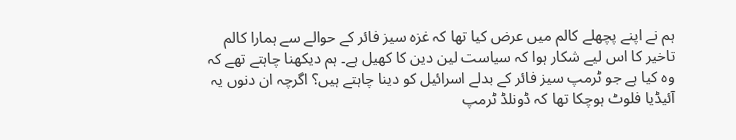ہم نے اپنے پچھلے کالم میں عرض کیا تھا کہ غزہ سیز فائر کے حوالے سے ہمارا کالم تاخیر کا اس لیے شکار ہوا کہ سیاست لین دین کا کھیل ہے۔ ہم دیکھنا چاہتے تھے کہ وہ کیا ہے جو ٹرمپ سیز فائر کے بدلے اسرائیل کو دینا چاہتے ہیں؟ اگرچہ ان دنوں یہ آئیڈیا فلوٹ ہوچکا تھا کہ ڈونلڈ ٹرمپ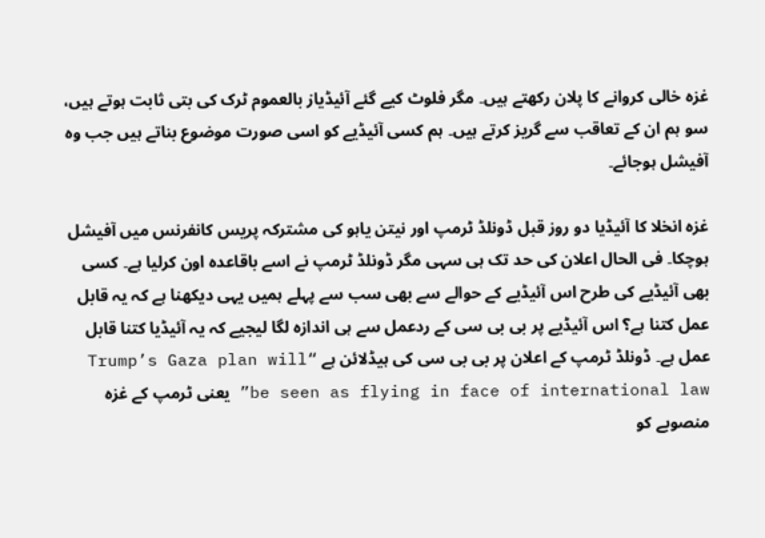غزہ خالی کروانے کا پلان رکھتے ہیں۔ مگر فلوٹ کیے گئے آئیڈیاز بالعموم ٹرک کی بتی ثابت ہوتے ہیں، سو ہم ان کے تعاقب سے گریز کرتے ہیں۔ ہم کسی آئیڈیے کو اسی صورت موضوع بناتے ہیں جب وہ آفیشل ہوجائے۔

غزہ انخلا کا آئیڈیا دو روز قبل ڈونلڈ ٹرمپ اور نیتن یاہو کی مشترکہ پریس کانفرنس میں آفیشل ہوچکا۔ فی الحال اعلان کی حد تک ہی سہی مگر ڈونلڈ ٹرمپ نے اسے باقاعدہ اون کرلیا ہے۔ کسی بھی آئیڈیے کی طرح اس آئیڈیے کے حوالے سے بھی سب سے پہلے ہمیں یہی دیکھنا ہے کہ یہ قابل عمل کتنا ہے؟ اس آئیڈیے پر بی بی سی کے ردعمل سے ہی اندازہ لگا لیجیے کہ یہ آئیڈیا کتنا قابل عمل ہے۔ ڈونلڈ ٹرمپ کے اعلان پر بی بی سی کی ہیڈلائن ہے “Trump’s Gaza plan will be seen as flying in face of international law” یعنی ٹرمپ کے غزہ منصوبے کو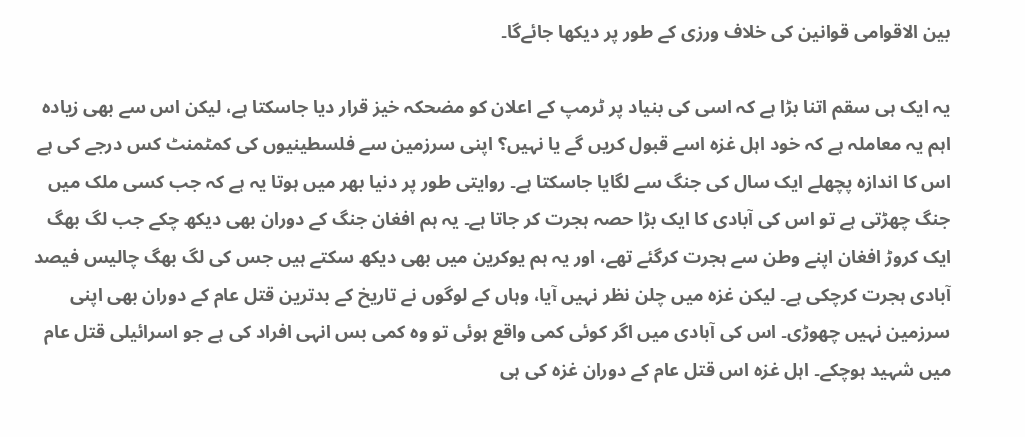بین الاقوامی قوانین کی خلاف ورزی کے طور پر دیکھا جائےگا۔

یہ ایک ہی سقم اتنا بڑا ہے کہ اسی کی بنیاد پر ٹرمپ کے اعلان کو مضحکہ خیز قرار دیا جاسکتا ہے، لیکن اس سے بھی زیادہ اہم یہ معاملہ ہے کہ خود اہل غزہ اسے قبول کریں گے یا نہیں؟ اپنی سرزمین سے فلسطینیوں کی کمٹمنٹ کس درجے کی ہے اس کا اندازہ پچھلے ایک سال کی جنگ سے لگایا جاسکتا ہے۔ روایتی طور پر دنیا بھر میں ہوتا یہ ہے کہ جب کسی ملک میں جنگ چھڑتی ہے تو اس کی آبادی کا ایک بڑا حصہ ہجرت کر جاتا ہے۔ یہ ہم افغان جنگ کے دوران بھی دیکھ چکے جب لگ بھگ ایک کروڑ افغان اپنے وطن سے ہجرت کرگئے تھے، اور یہ ہم یوکرین میں بھی دیکھ سکتے ہیں جس کی لگ بھگ چالیس فیصد آبادی ہجرت کرچکی ہے۔ لیکن غزہ میں چلن نظر نہیں آیا، وہاں کے لوگوں نے تاریخ کے بدترین قتل عام کے دوران بھی اپنی سرزمین نہیں چھوڑی۔ اس کی آبادی میں اگر کوئی کمی واقع ہوئی تو وہ کمی بس انہی افراد کی ہے جو اسرائیلی قتل عام میں شہید ہوچکے۔ اہل غزہ اس قتل عام کے دوران غزہ کی ہی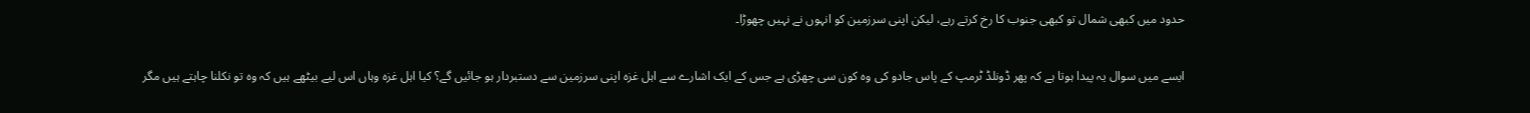حدود میں کبھی شمال تو کبھی جنوب کا رخ کرتے رہے، لیکن اپنی سرزمین کو انہوں نے نہیں چھوڑا۔

ایسے میں سوال یہ پیدا ہوتا ہے کہ پھر ڈونلڈ ٹرمپ کے پاس جادو کی وہ کون سی چھڑی ہے جس کے ایک اشارے سے اہل غزہ اپنی سرزمین سے دستبردار ہو جائیں گے؟ کیا اہل غزہ وہاں اس لیے بیٹھے ہیں کہ وہ تو نکلنا چاہتے ہیں مگر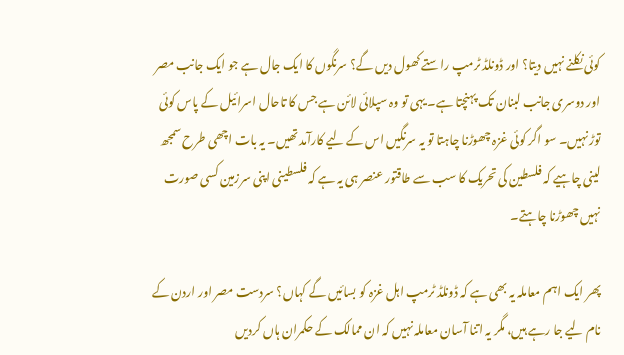کوئی نکلنے نہیں دیتا؟ اور ڈونلڈ ٹرمپ راستے کھول دیں گے؟ سرنگوں کا ایک جال ہے جو ایک جانب مصر اور دوسری جانب لبنان تک پہنچتا ہے۔ یہی تو وہ سپلائی لائن ہے جس کا تاحال اسرائیل کے پاس کوئی توڑ نہیں۔ سو اگر کوئی غزہ چھوڑنا چاہتا تو یہ سرنگیں اس کے لیے کارآمد تھیں۔ یہ بات اچھی طرح سمجھ لینی چاہیے کہ فلسطین کی تحریک کا سب سے طاقتور عنصر ہی یہ ہے کہ فلسطینی اپنی سرزمین کسی صورت نہیں چھوڑنا چاہتے۔

پھر ایک اہم معاملہ یہ بھی ہے کہ ڈونلڈ ٹرمپ اہل غزہ کو بسائیں گے کہاں؟ سردست مصر اور اردن کے نام لیے جا رہے ہیں، مگر یہ اتنا آسان معاملہ نہیں کہ ان ممالک کے حکمران ہاں کردیں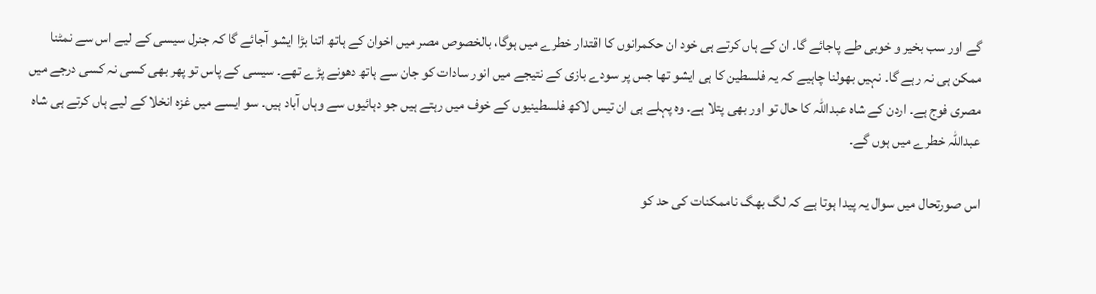گے اور سب بخیر و خوبی طے پاجائے گا۔ ان کے ہاں کرتے ہی خود ان حکمرانوں کا اقتدار خطرے میں ہوگا، بالخصوص مصر میں اخوان کے ہاتھ اتنا بڑا ایشو آجائے گا کہ جنرل سیسی کے لیے اس سے نمٹنا ممکن ہی نہ رہے گا۔ نہیں بھولنا چاہیے کہ یہ فلسطین کا ہی ایشو تھا جس پر سودے بازی کے نتیجے میں انور سادات کو جان سے ہاتھ دھونے پڑے تھے۔ سیسی کے پاس تو پھر بھی کسی نہ کسی درجے میں مصری فوج ہے۔ اردن کے شاہ عبداللہ کا حال تو اور بھی پتلا ہے۔ وہ پہلے ہی ان تیس لاکھ فلسطینیوں کے خوف میں رہتے ہیں جو دہائیوں سے وہاں آباد ہیں۔ سو ایسے میں غزہ انخلا کے لیے ہاں کرتے ہی شاہ عبداللہ خطرے میں ہوں گے۔

اس صورتحال میں سوال یہ پیدا ہوتا ہے کہ لگ بھگ ناممکنات کی حد کو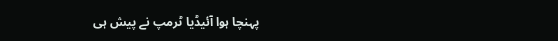پہنچا ہوا آئیڈیا ٹرمپ نے پیش ہی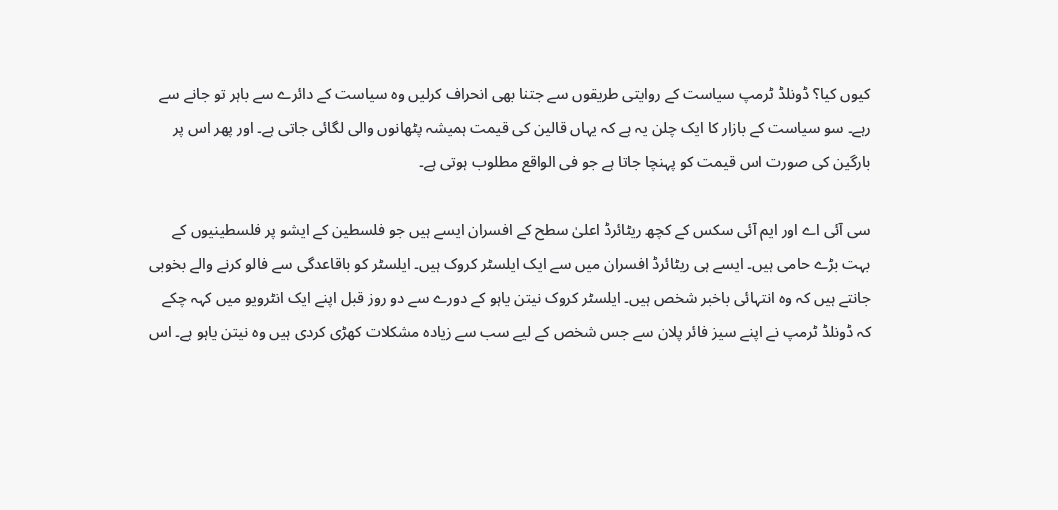کیوں کیا؟ ڈونلڈ ٹرمپ سیاست کے روایتی طریقوں سے جتنا بھی انحراف کرلیں وہ سیاست کے دائرے سے باہر تو جانے سے رہے۔ سو سیاست کے بازار کا ایک چلن یہ ہے کہ یہاں قالین کی قیمت ہمیشہ پٹھانوں والی لگائی جاتی ہے۔ اور پھر اس پر بارگین کی صورت اس قیمت کو پہنچا جاتا ہے جو فی الواقع مطلوب ہوتی ہے۔

سی آئی اے اور ایم آئی سکس کے کچھ ریٹائرڈ اعلیٰ سطح کے افسران ایسے ہیں جو فلسطین کے ایشو پر فلسطینیوں کے بہت بڑے حامی ہیں۔ ایسے ہی ریٹائرڈ افسران میں سے ایک ایلسٹر کروک ہیں۔ ایلسٹر کو باقاعدگی سے فالو کرنے والے بخوبی جانتے ہیں کہ وہ انتہائی باخبر شخص ہیں۔ ایلسٹر کروک نیتن یاہو کے دورے سے دو روز قبل اپنے ایک انٹرویو میں کہہ چکے کہ ڈونلڈ ٹرمپ نے اپنے سیز فائر پلان سے جس شخص کے لیے سب سے زیادہ مشکلات کھڑی کردی ہیں وہ نیتن یاہو ہے۔ اس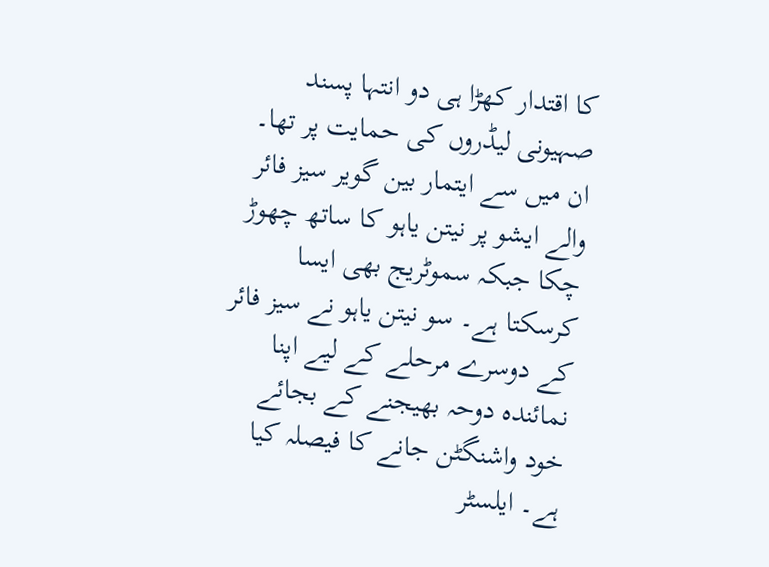کا اقتدار کھڑا ہی دو انتہا پسند صہیونی لیڈروں کی حمایت پر تھا۔ ان میں سے ایتمار بین گویر سیز فائر والے ایشو پر نیتن یاہو کا ساتھ چھوڑ چکا جبکہ سموٹریج بھی ایسا کرسکتا ہے۔ سو نیتن یاہو نے سیز فائر کے دوسرے مرحلے کے لیے اپنا نمائندہ دوحہ بھیجنے کے بجائے خود واشنگٹن جانے کا فیصلہ کیا ہے۔ ایلسٹر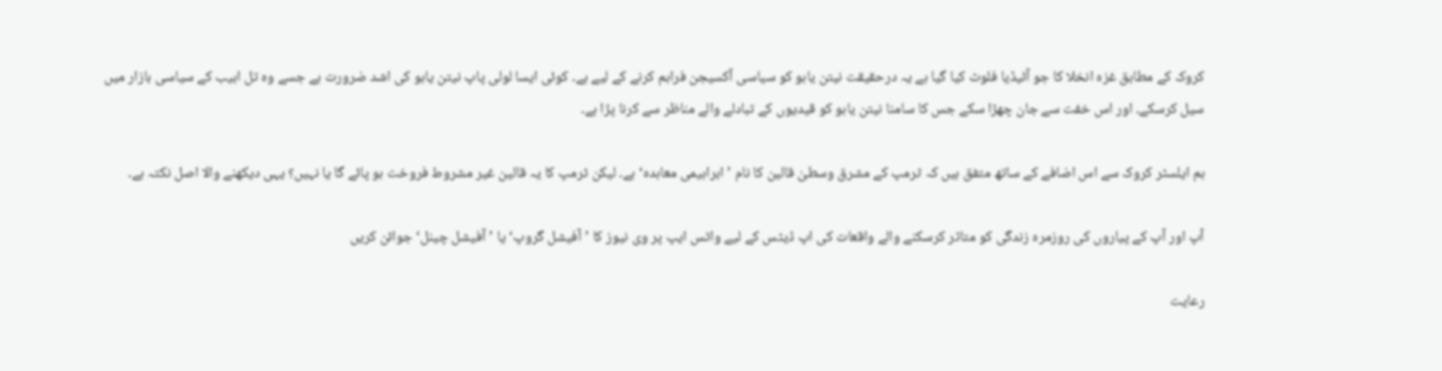کروک کے مطابق غزہ انخلا کا جو آئیڈیا فلوٹ کیا گیا ہے یہ درحقیقت نیتن یاہو کو سیاسی آکسیجن فراہم کرنے کے لیے ہے۔ کوئی ایسا لولی پاپ نیتن یاہو کی اشد ضرورت ہے جسے وہ تل ابیب کے سیاسی بازار میں سیل کرسکے۔ اور اس خفت سے جان چھڑا سکے جس کا سامنا نیتن یاہو کو قیدیوں کے تبادلے والے مناظر سے کرنا پڑا ہے۔

ہم ایلسٹر کروک سے اس اضافے کے ساتھ متفق ہیں کہ ٹرمپ کے مشرق وسطیٰ قالین کا نام ’ابراہیمی معاہدہ‘ ہے۔ لیکن ٹرمپ کا یہ قالین غیر مشروط فروخت ہو پائے گا یا نہیں؟ یہی دیکھنے والا اصل نکتہ ہے۔

آپ اور آپ کے پیاروں کی روزمرہ زندگی کو متاثر کرسکنے والے واقعات کی اپ ڈیٹس کے لیے واٹس ایپ پر وی نیوز کا ’آفیشل گروپ‘ یا ’آفیشل چینل‘ جوائن کریں

رعایت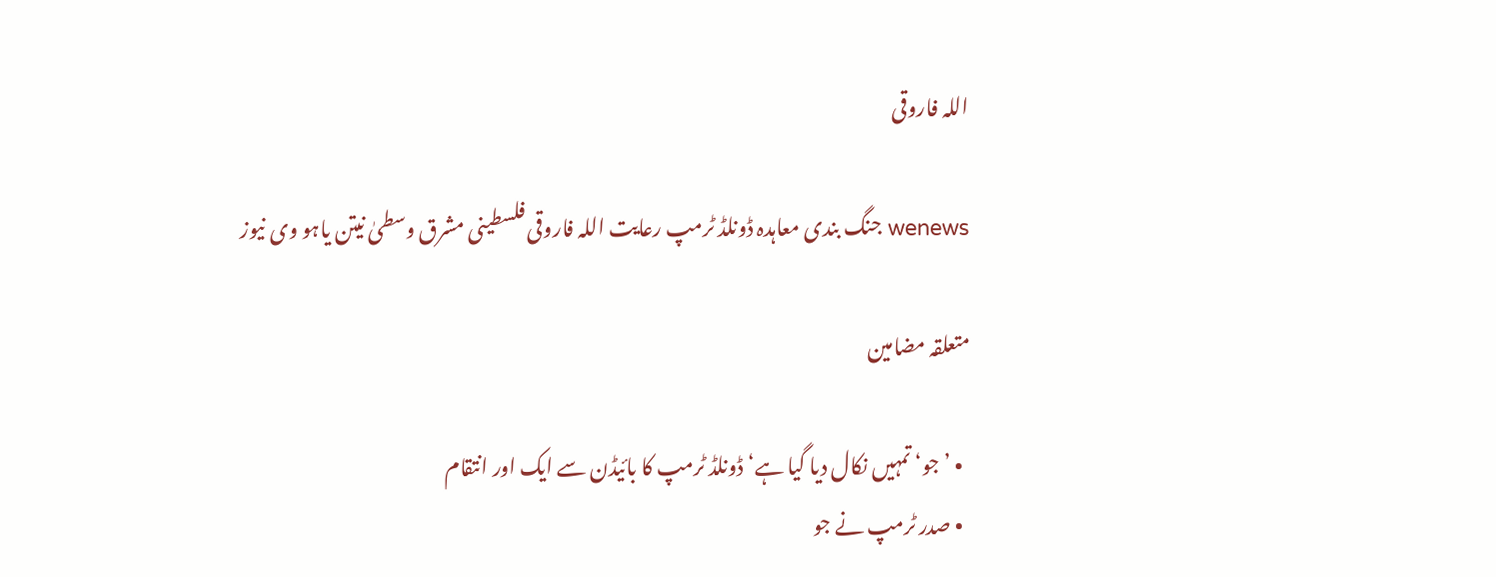اللہ فاروقی

wenews جنگ بندی معاہدہ ڈونلڈ ٹرمپ رعایت اللہ فاروقی فلسطینی مشرق وسطیٰ نیتن یاہو وی نیوز

متعلقہ مضامین

  • ’جو‘ تمہیں نکال دیا گیا ہے‘ ڈونلڈ ٹرمپ کا بائیڈن سے ایک اور انتقام
  • صدر ٹرمپ نے جو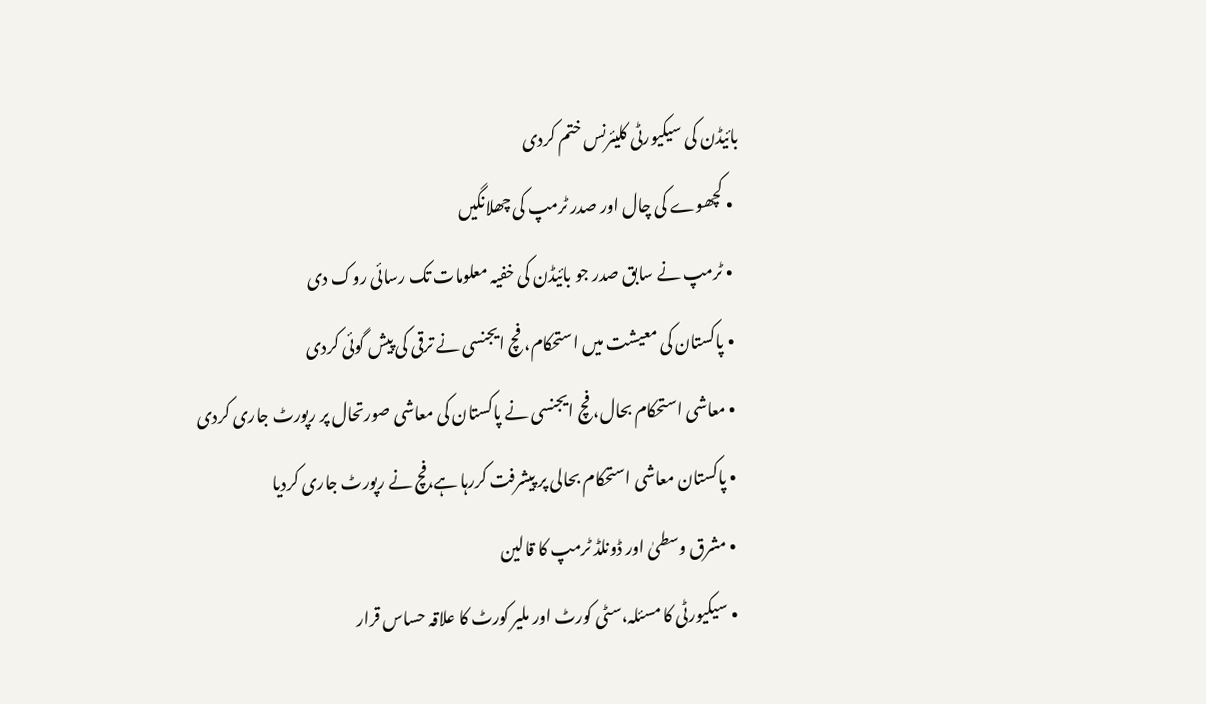بائیڈن کی سیکیورٹی کلیئرنس ختم کردی
  • کچھوے کی چال اور صدر ٹرمپ کی چھلانگیں
  • ٹرمپ نے سابق صدر جو بائیڈن کی خفیہ معلومات تک رسائی روک دی
  • پاکستان کی معیشت میں استحکام، فچ ایجنسی نے ترقی کی پیش گوئی کردی
  • معاشی استحکام بحال، فچ ایجنسی نے پاکستان کی معاشی صورتحال پر رپورٹ جاری کردی
  • پاکستان معاشی استحکام بحالی پر پیشرفت کررہا ہے،فچ نے رپورٹ جاری کردیا
  • مشرق وسطیٰ اور ڈونلڈ ٹرمپ کا قالین
  • سیکیورٹی کا مسئلہ،سٹی کورٹ اور ملیر کورٹ کا علاقہ حساس قرار